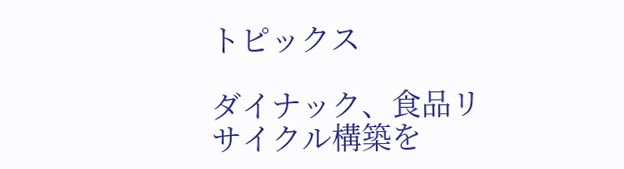トピックス

ダイナック、食品リサイクル構築を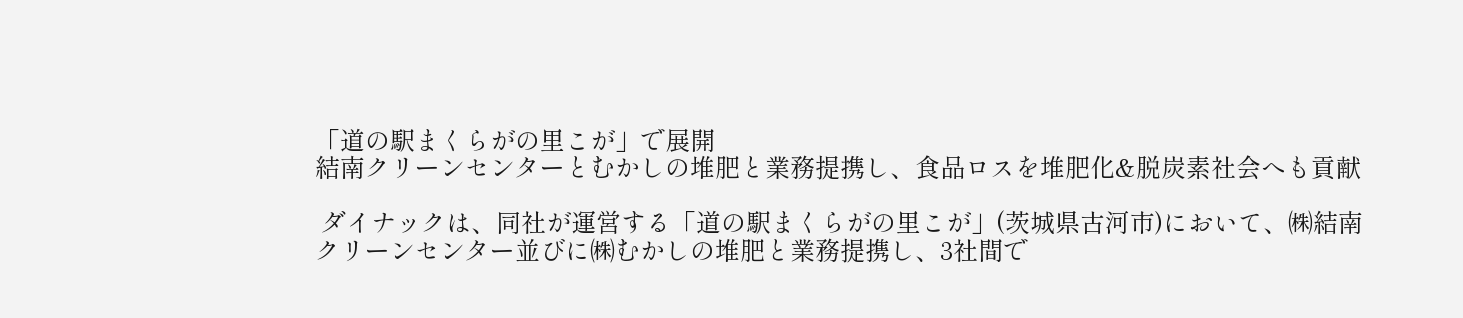「道の駅まくらがの里こが」で展開
結南クリーンセンターとむかしの堆肥と業務提携し、食品ロスを堆肥化&脱炭素社会へも貢献

 ダイナックは、同社が運営する「道の駅まくらがの里こが」(茨城県古河市)において、㈱結南クリーンセンター並びに㈱むかしの堆肥と業務提携し、3社間で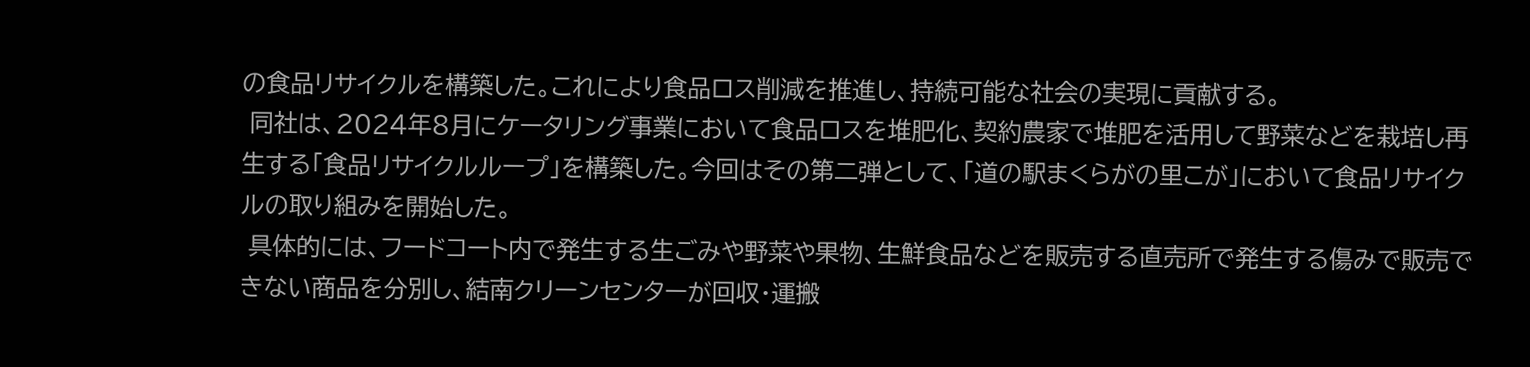の食品リサイクルを構築した。これにより食品ロス削減を推進し、持続可能な社会の実現に貢献する。
 同社は、2024年8月にケータリング事業において食品ロスを堆肥化、契約農家で堆肥を活用して野菜などを栽培し再生する「食品リサイクルループ」を構築した。今回はその第二弾として、「道の駅まくらがの里こが」において食品リサイクルの取り組みを開始した。
 具体的には、フードコート内で発生する生ごみや野菜や果物、生鮮食品などを販売する直売所で発生する傷みで販売できない商品を分別し、結南クリーンセンターが回収・運搬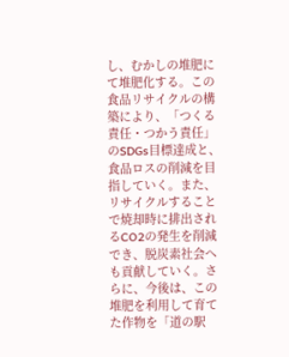し、むかしの堆肥にて堆肥化する。この食品リサイクルの構築により、「つくる責任・つかう責任」のSDGs目標達成と、食品ロスの削減を目指していく。また、リサイクルすることで焼却時に排出されるCO2の発生を削減でき、脱炭素社会へも貢献していく。さらに、今後は、この堆肥を利用して育てた作物を「道の駅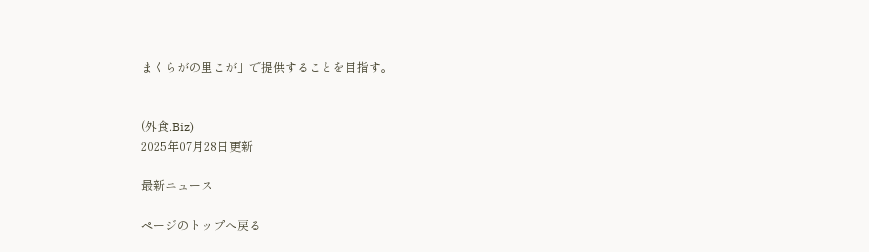まくらがの里こが」で提供することを目指す。


(外食.Biz)
2025年07月28日更新

最新ニュース

ページのトップへ戻る